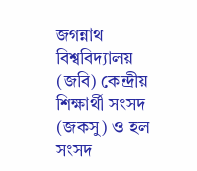জগন্নাথ বিশ্ববিদ্যালয় (জবি) কেন্দ্রীয় শিক্ষার্থী সংসদ (জকসু) ও হল সংসদ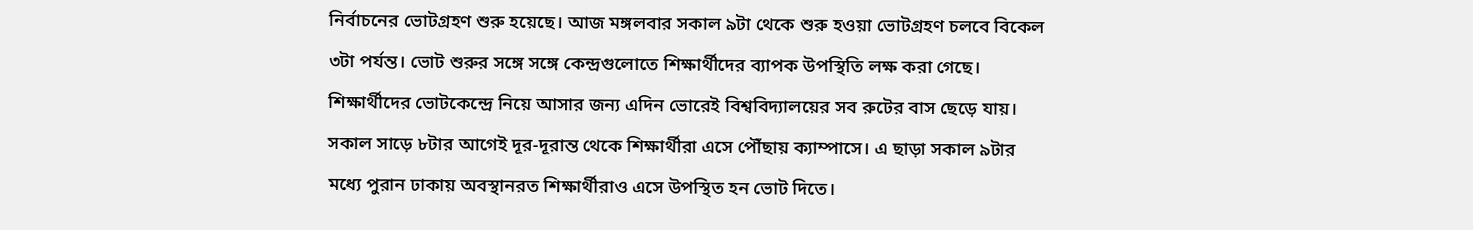নির্বাচনের ভোটগ্রহণ শুরু হয়েছে। আজ মঙ্গলবার সকাল ৯টা থেকে শুরু হওয়া ভোটগ্রহণ চলবে বিকেল ৩টা পর্যন্ত। ভোট শুরুর সঙ্গে সঙ্গে কেন্দ্রগুলোতে শিক্ষার্থীদের ব্যাপক উপস্থিতি লক্ষ করা গেছে।
শিক্ষার্থীদের ভোটকেন্দ্রে নিয়ে আসার জন্য এদিন ভোরেই বিশ্ববিদ্যালয়ের সব রুটের বাস ছেড়ে যায়।
সকাল সাড়ে ৮টার আগেই দূর-দূরান্ত থেকে শিক্ষার্থীরা এসে পৌঁছায় ক্যাম্পাসে। এ ছাড়া সকাল ৯টার মধ্যে পুরান ঢাকায় অবস্থানরত শিক্ষার্থীরাও এসে উপস্থিত হন ভোট দিতে।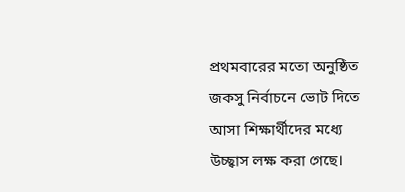প্রথমবারের মতো অনুষ্ঠিত জকসু নির্বাচনে ভোট দিতে আসা শিক্ষার্থীদের মধ্যে উচ্ছ্বাস লক্ষ করা গেছে।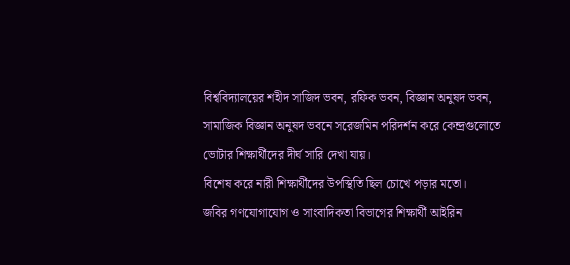বিশ্ববিদ্যালয়ের শহীদ সাজিদ ভবন, রফিক ভবন, বিজ্ঞান অনুষদ ভবন, সামাজিক বিজ্ঞান অনুষদ ভবনে সরেজমিন পরিদর্শন করে কেন্দ্রগুলোতে ভোটার শিক্ষার্থীদের দীর্ঘ সারি দেখা যায়।
বিশেষ করে নারী শিক্ষার্থীদের উপস্থিতি ছিল চোখে পড়ার মতো।
জবির গণযোগাযোগ ও সাংবাদিকতা বিভাগের শিক্ষার্থী আইরিন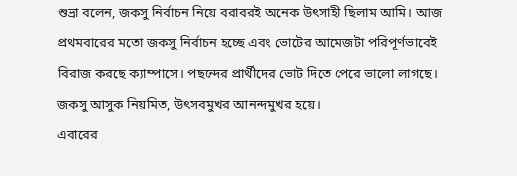শুভ্রা বলেন, জকসু নির্বাচন নিয়ে বরাবরই অনেক উৎসাহী ছিলাম আমি। আজ প্রথমবারের মতো জকসু নির্বাচন হচ্ছে এবং ভোটের আমেজটা পরিপূর্ণভাবেই বিরাজ করছে ক্যাম্পাসে। পছন্দের প্রার্থীদের ভোট দিতে পেরে ভালো লাগছে।
জকসু আসুক নিয়মিত, উৎসবমুখর আনন্দমুখর হয়ে।
এবারের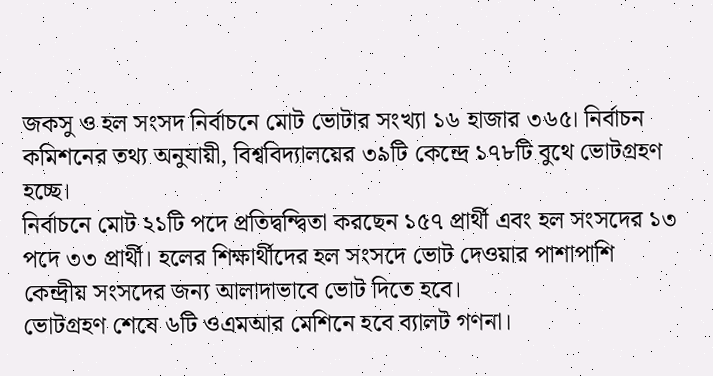জকসু ও হল সংসদ নির্বাচনে মোট ভোটার সংখ্যা ১৬ হাজার ৩৬৫। নির্বাচন কমিশনের তথ্য অনুযায়ী, বিশ্ববিদ্যালয়ের ৩৯টি কেন্দ্রে ১৭৮টি বুথে ভোটগ্রহণ হচ্ছে।
নির্বাচনে মোট ২১টি পদে প্রতিদ্বন্দ্বিতা করছেন ১৫৭ প্রার্থী এবং হল সংসদের ১৩ পদে ৩৩ প্রার্থী। হলের শিক্ষার্থীদের হল সংসদে ভোট দেওয়ার পাশাপাশি কেন্দ্রীয় সংসদের জন্য আলাদাভাবে ভোট দিতে হবে।
ভোটগ্রহণ শেষে ৬টি ওএমআর মেশিনে হবে ব্যালট গণনা।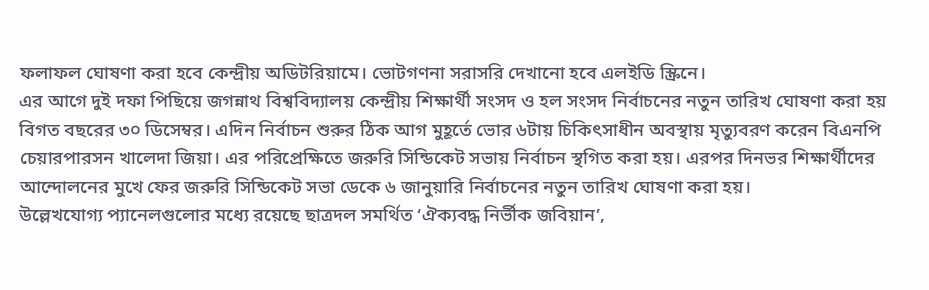ফলাফল ঘোষণা করা হবে কেন্দ্রীয় অডিটরিয়ামে। ভোটগণনা সরাসরি দেখানো হবে এলইডি স্ক্রিনে।
এর আগে দুই দফা পিছিয়ে জগন্নাথ বিশ্ববিদ্যালয় কেন্দ্রীয় শিক্ষার্থী সংসদ ও হল সংসদ নির্বাচনের নতুন তারিখ ঘোষণা করা হয় বিগত বছরের ৩০ ডিসেম্বর। এদিন নির্বাচন শুরুর ঠিক আগ মুহূর্তে ভোর ৬টায় চিকিৎসাধীন অবস্থায় মৃত্যুবরণ করেন বিএনপি চেয়ারপারসন খালেদা জিয়া। এর পরিপ্রেক্ষিতে জরুরি সিন্ডিকেট সভায় নির্বাচন স্থগিত করা হয়। এরপর দিনভর শিক্ষার্থীদের আন্দোলনের মুখে ফের জরুরি সিন্ডিকেট সভা ডেকে ৬ জানুয়ারি নির্বাচনের নতুন তারিখ ঘোষণা করা হয়।
উল্লেখযোগ্য প্যানেলগুলোর মধ্যে রয়েছে ছাত্রদল সমর্থিত ‘ঐক্যবদ্ধ নির্ভীক জবিয়ান’,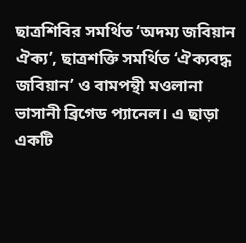ছাত্রশিবির সমর্থিত ‘অদম্য জবিয়ান ঐক্য’, ছাত্রশক্তি সমর্থিত ‘ঐক্যবদ্ধ জবিয়ান’ ও বামপন্থী মওলানা ভাসানী ব্রিগেড প্যানেল। এ ছাড়া একটি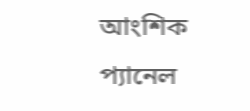আংশিক প্যানেল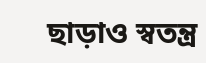ছাড়াও স্বতন্ত্র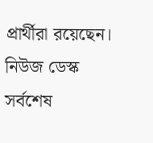প্রার্থীরা রয়েছেন।
নিউজ ডেস্ক
সর্বশেষ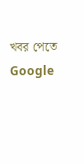খবর পেতে Google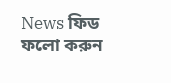News ফিড ফলো করুন